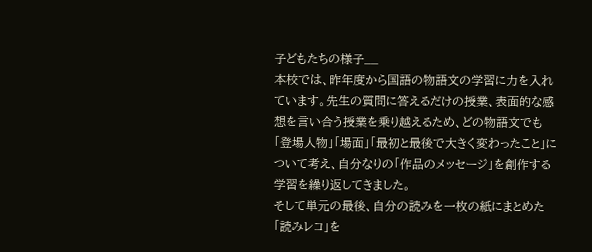子どもたちの様子__
本校では、昨年度から国語の物語文の学習に力を入れています。先生の質問に答えるだけの授業、表面的な感想を言い合う授業を乗り越えるため、どの物語文でも「登場人物」「場面」「最初と最後で大きく変わったこと」について考え、自分なりの「作品のメッセージ」を創作する学習を繰り返してきました。
そして単元の最後、自分の読みを一枚の紙にまとめた「読みレコ」を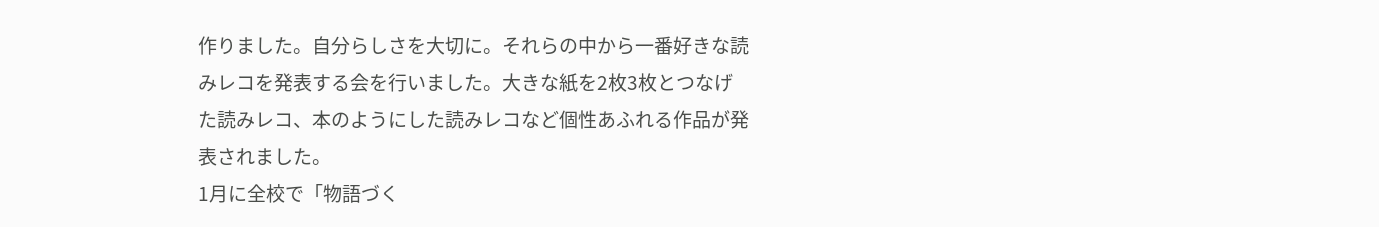作りました。自分らしさを大切に。それらの中から一番好きな読みレコを発表する会を行いました。大きな紙を2枚3枚とつなげた読みレコ、本のようにした読みレコなど個性あふれる作品が発表されました。
1月に全校で「物語づく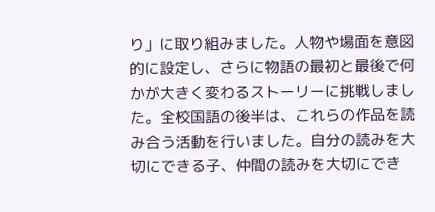り」に取り組みました。人物や場面を意図的に設定し、さらに物語の最初と最後で何かが大きく変わるストーリーに挑戦しました。全校国語の後半は、これらの作品を読み合う活動を行いました。自分の読みを大切にできる子、仲間の読みを大切にでき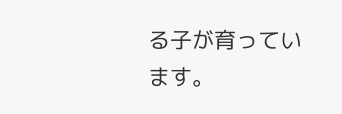る子が育っています。